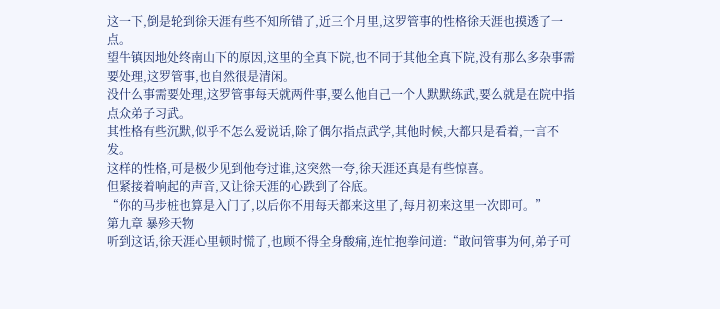这一下,倒是轮到徐天涯有些不知所错了,近三个月里,这罗管事的性格徐天涯也摸透了一点。
望牛镇因地处终南山下的原因,这里的全真下院,也不同于其他全真下院,没有那么多杂事需要处理,这罗管事,也自然很是清闲。
没什么事需要处理,这罗管事每天就两件事,要么他自己一个人默默练武,要么就是在院中指点众弟子习武。
其性格有些沉默,似乎不怎么爱说话,除了偶尔指点武学,其他时候,大都只是看着,一言不发。
这样的性格,可是极少见到他夸过谁,这突然一夸,徐天涯还真是有些惊喜。
但紧接着响起的声音,又让徐天涯的心跌到了谷底。
“你的马步桩也算是入门了,以后你不用每天都来这里了,每月初来这里一次即可。”
第九章 暴殄天物
听到这话,徐天涯心里顿时慌了,也顾不得全身酸痛,连忙抱拳问道:“敢问管事为何,弟子可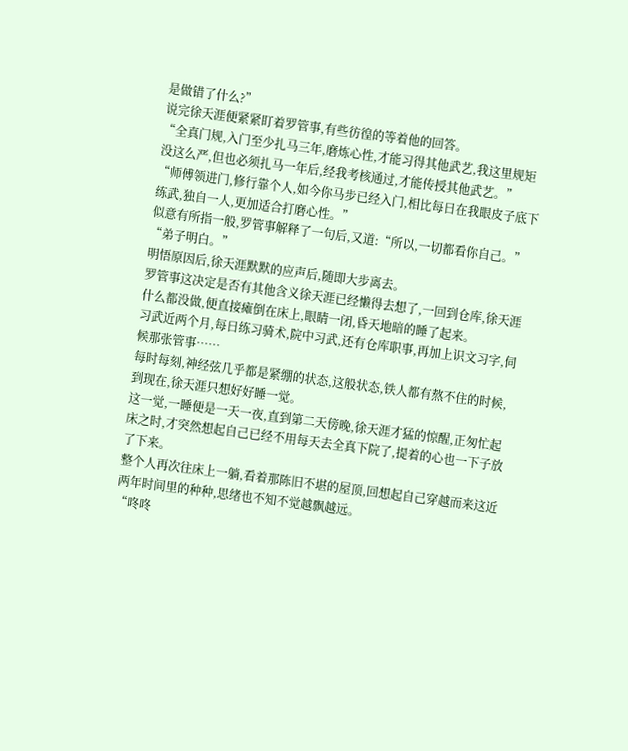是做错了什么?”
说完徐天涯便紧紧盯着罗管事,有些彷徨的等着他的回答。
“全真门规,入门至少扎马三年,磨炼心性,才能习得其他武艺,我这里规矩没这么严,但也必须扎马一年后,经我考核通过,才能传授其他武艺。”
“师傅领进门,修行靠个人,如今你马步已经入门,相比每日在我眼皮子底下练武,独自一人,更加适合打磨心性。”
似意有所指一般,罗管事解释了一句后,又道:“所以,一切都看你自己。”
“弟子明白。”
明悟原因后,徐天涯默默的应声后,随即大步离去。
罗管事这决定是否有其他含义徐天涯已经懒得去想了,一回到仓库,徐天涯什么都没做,便直接瘫倒在床上,眼睛一闭,昏天地暗的睡了起来。
习武近两个月,每日练习骑术,院中习武,还有仓库职事,再加上识文习字,伺候那张管事……
每时每刻,神经弦几乎都是紧绷的状态,这般状态,铁人都有熬不住的时候,到现在,徐天涯只想好好睡一觉。
这一觉,一睡便是一天一夜,直到第二天傍晚,徐天涯才猛的惊醒,正匆忙起床之时,才突然想起自己已经不用每天去全真下院了,提着的心也一下子放了下来。
整个人再次往床上一躺,看着那陈旧不堪的屋顶,回想起自己穿越而来这近两年时间里的种种,思绪也不知不觉越飘越远。
“咚咚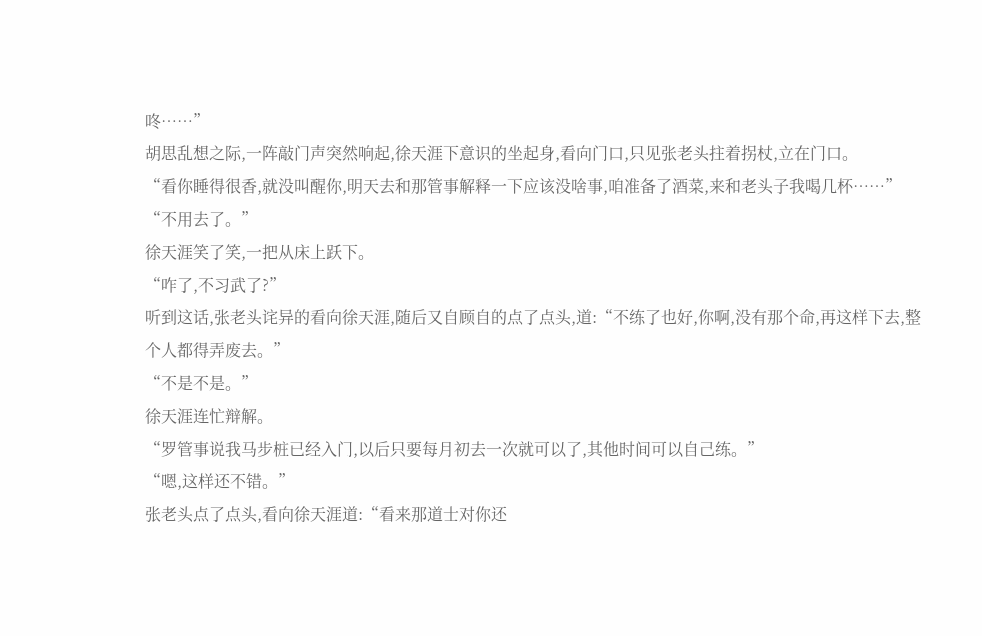咚……”
胡思乱想之际,一阵敲门声突然响起,徐天涯下意识的坐起身,看向门口,只见张老头拄着拐杖,立在门口。
“看你睡得很香,就没叫醒你,明天去和那管事解释一下应该没啥事,咱准备了酒菜,来和老头子我喝几杯……”
“不用去了。”
徐天涯笑了笑,一把从床上跃下。
“咋了,不习武了?”
听到这话,张老头诧异的看向徐天涯,随后又自顾自的点了点头,道:“不练了也好,你啊,没有那个命,再这样下去,整个人都得弄废去。”
“不是不是。”
徐天涯连忙辩解。
“罗管事说我马步桩已经入门,以后只要每月初去一次就可以了,其他时间可以自己练。”
“嗯,这样还不错。”
张老头点了点头,看向徐天涯道:“看来那道士对你还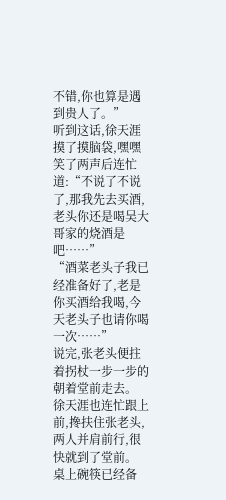不错,你也算是遇到贵人了。”
听到这话,徐天涯摸了摸脑袋,嘿嘿笑了两声后连忙道:“不说了不说了,那我先去买酒,老头你还是喝吴大哥家的烧酒是吧……”
“酒菜老头子我已经准备好了,老是你买酒给我喝,今天老头子也请你喝一次……”
说完,张老头便拄着拐杖一步一步的朝着堂前走去。
徐天涯也连忙跟上前,搀扶住张老头,两人并肩前行,很快就到了堂前。
桌上碗筷已经备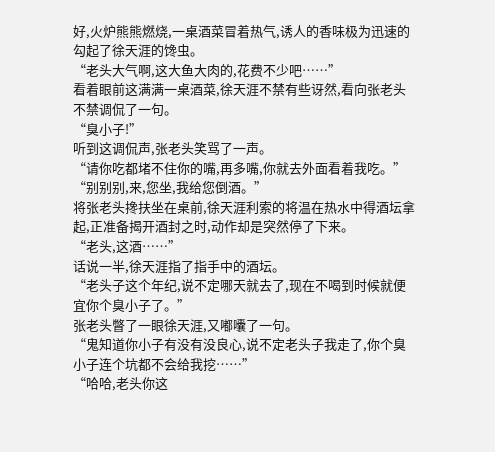好,火炉熊熊燃烧,一桌酒菜冒着热气,诱人的香味极为迅速的勾起了徐天涯的馋虫。
“老头大气啊,这大鱼大肉的,花费不少吧……”
看着眼前这满满一桌酒菜,徐天涯不禁有些讶然,看向张老头不禁调侃了一句。
“臭小子!”
听到这调侃声,张老头笑骂了一声。
“请你吃都堵不住你的嘴,再多嘴,你就去外面看着我吃。”
“别别别,来,您坐,我给您倒酒。”
将张老头搀扶坐在桌前,徐天涯利索的将温在热水中得酒坛拿起,正准备揭开酒封之时,动作却是突然停了下来。
“老头,这酒……”
话说一半,徐天涯指了指手中的酒坛。
“老头子这个年纪,说不定哪天就去了,现在不喝到时候就便宜你个臭小子了。”
张老头瞥了一眼徐天涯,又嘟囔了一句。
“鬼知道你小子有没有没良心,说不定老头子我走了,你个臭小子连个坑都不会给我挖……”
“哈哈,老头你这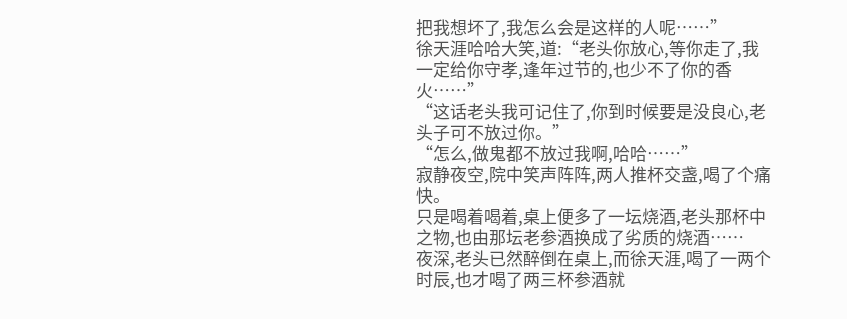把我想坏了,我怎么会是这样的人呢……”
徐天涯哈哈大笑,道:“老头你放心,等你走了,我一定给你守孝,逢年过节的,也少不了你的香火……”
“这话老头我可记住了,你到时候要是没良心,老头子可不放过你。”
“怎么,做鬼都不放过我啊,哈哈……”
寂静夜空,院中笑声阵阵,两人推杯交盏,喝了个痛快。
只是喝着喝着,桌上便多了一坛烧酒,老头那杯中之物,也由那坛老参酒换成了劣质的烧酒……
夜深,老头已然醉倒在桌上,而徐天涯,喝了一两个时辰,也才喝了两三杯参酒就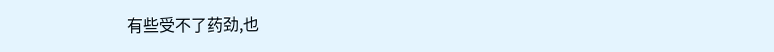有些受不了药劲,也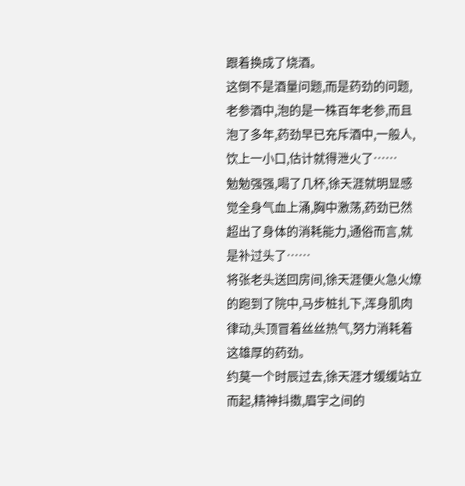跟着换成了烧酒。
这倒不是酒量问题,而是药劲的问题,老参酒中,泡的是一株百年老参,而且泡了多年,药劲早已充斥酒中,一般人,饮上一小口,估计就得泄火了……
勉勉强强,喝了几杯,徐天涯就明显感觉全身气血上涌,胸中激荡,药劲已然超出了身体的消耗能力,通俗而言,就是补过头了……
将张老头送回房间,徐天涯便火急火燎的跑到了院中,马步桩扎下,浑身肌肉律动,头顶冒着丝丝热气,努力消耗着这雄厚的药劲。
约莫一个时辰过去,徐天涯才缓缓站立而起,精神抖擞,眉宇之间的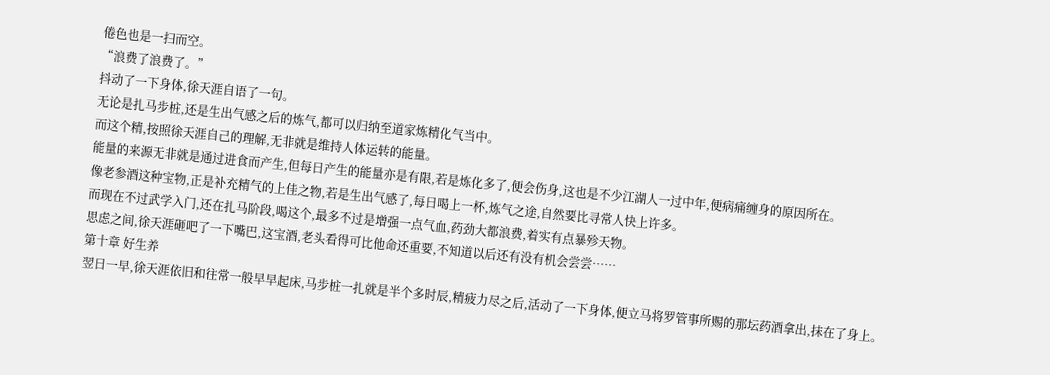倦色也是一扫而空。
“浪费了浪费了。”
抖动了一下身体,徐天涯自语了一句。
无论是扎马步桩,还是生出气感之后的炼气,都可以归纳至道家炼精化气当中。
而这个精,按照徐天涯自己的理解,无非就是维持人体运转的能量。
能量的来源无非就是通过进食而产生,但每日产生的能量亦是有限,若是炼化多了,便会伤身,这也是不少江湖人一过中年,便病痛缠身的原因所在。
像老参酒这种宝物,正是补充精气的上佳之物,若是生出气感了,每日喝上一杯,炼气之途,自然要比寻常人快上许多。
而现在不过武学入门,还在扎马阶段,喝这个,最多不过是增强一点气血,药劲大都浪费,着实有点暴殄天物。
思虑之间,徐天涯砸吧了一下嘴巴,这宝酒,老头看得可比他命还重要,不知道以后还有没有机会尝尝……
第十章 好生养
翌日一早,徐天涯依旧和往常一般早早起床,马步桩一扎就是半个多时辰,精疲力尽之后,活动了一下身体,便立马将罗管事所赐的那坛药酒拿出,抹在了身上。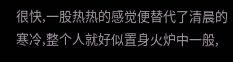很快,一股热热的感觉便替代了清晨的寒冷,整个人就好似置身火炉中一般,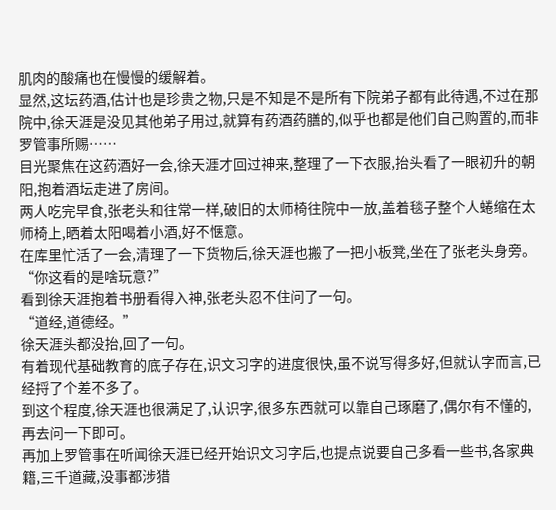肌肉的酸痛也在慢慢的缓解着。
显然,这坛药酒,估计也是珍贵之物,只是不知是不是所有下院弟子都有此待遇,不过在那院中,徐天涯是没见其他弟子用过,就算有药酒药膳的,似乎也都是他们自己购置的,而非罗管事所赐……
目光聚焦在这药酒好一会,徐天涯才回过神来,整理了一下衣服,抬头看了一眼初升的朝阳,抱着酒坛走进了房间。
两人吃完早食,张老头和往常一样,破旧的太师椅往院中一放,盖着毯子整个人蜷缩在太师椅上,晒着太阳喝着小酒,好不惬意。
在库里忙活了一会,清理了一下货物后,徐天涯也搬了一把小板凳,坐在了张老头身旁。
“你这看的是啥玩意?”
看到徐天涯抱着书册看得入神,张老头忍不住问了一句。
“道经,道德经。”
徐天涯头都没抬,回了一句。
有着现代基础教育的底子存在,识文习字的进度很快,虽不说写得多好,但就认字而言,已经捋了个差不多了。
到这个程度,徐天涯也很满足了,认识字,很多东西就可以靠自己琢磨了,偶尔有不懂的,再去问一下即可。
再加上罗管事在听闻徐天涯已经开始识文习字后,也提点说要自己多看一些书,各家典籍,三千道藏,没事都涉猎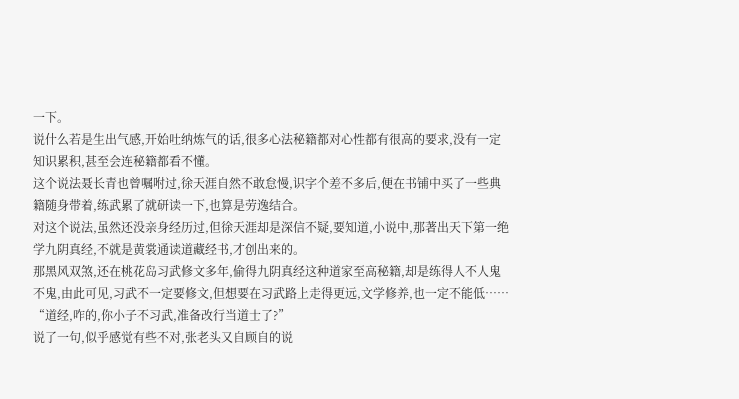一下。
说什么若是生出气感,开始吐纳炼气的话,很多心法秘籍都对心性都有很高的要求,没有一定知识累积,甚至会连秘籍都看不懂。
这个说法聂长青也曾嘱咐过,徐天涯自然不敢怠慢,识字个差不多后,便在书铺中买了一些典籍随身带着,练武累了就研读一下,也算是劳逸结合。
对这个说法,虽然还没亲身经历过,但徐天涯却是深信不疑,要知道,小说中,那著出天下第一绝学九阴真经,不就是黄裳通读道藏经书,才创出来的。
那黑风双煞,还在桃花岛习武修文多年,偷得九阴真经这种道家至高秘籍,却是练得人不人鬼不鬼,由此可见,习武不一定要修文,但想要在习武路上走得更远,文学修养,也一定不能低……
“道经,咋的,你小子不习武,准备改行当道士了?”
说了一句,似乎感觉有些不对,张老头又自顾自的说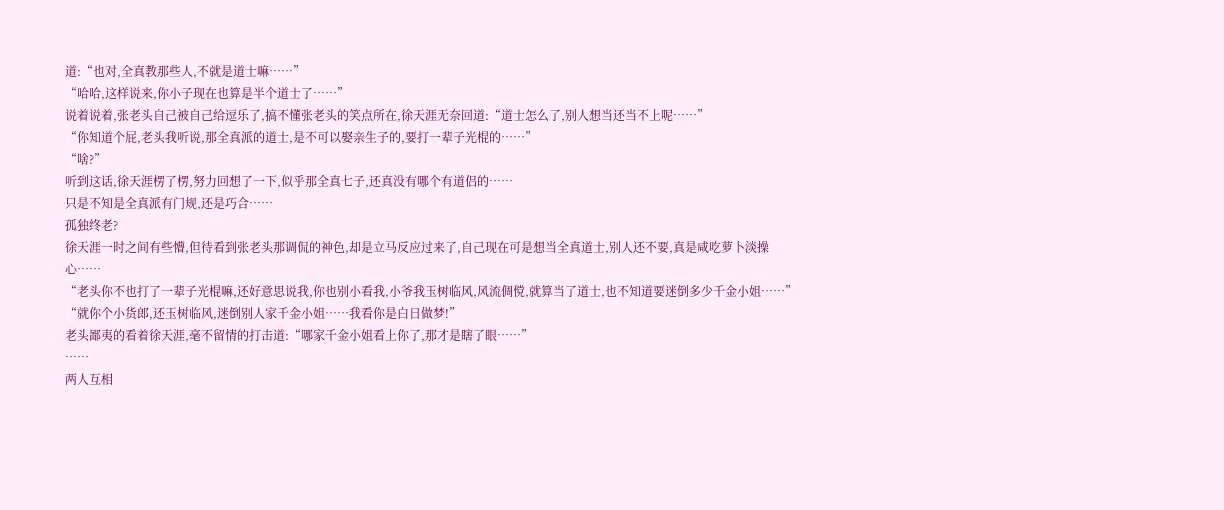道:“也对,全真教那些人,不就是道士嘛……”
“哈哈,这样说来,你小子现在也算是半个道士了……”
说着说着,张老头自己被自己给逗乐了,搞不懂张老头的笑点所在,徐天涯无奈回道:“道士怎么了,别人想当还当不上呢……”
“你知道个屁,老头我听说,那全真派的道士,是不可以娶亲生子的,要打一辈子光棍的……”
“啥?”
听到这话,徐天涯楞了楞,努力回想了一下,似乎那全真七子,还真没有哪个有道侣的……
只是不知是全真派有门规,还是巧合……
孤独终老?
徐天涯一时之间有些懵,但待看到张老头那调侃的神色,却是立马反应过来了,自己现在可是想当全真道士,别人还不要,真是咸吃萝卜淡操心……
“老头你不也打了一辈子光棍嘛,还好意思说我,你也别小看我,小爷我玉树临风,风流倜傥,就算当了道士,也不知道要迷倒多少千金小姐……”
“就你个小货郎,还玉树临风,迷倒别人家千金小姐……我看你是白日做梦!”
老头鄙夷的看着徐天涯,毫不留情的打击道:“哪家千金小姐看上你了,那才是瞎了眼……”
……
两人互相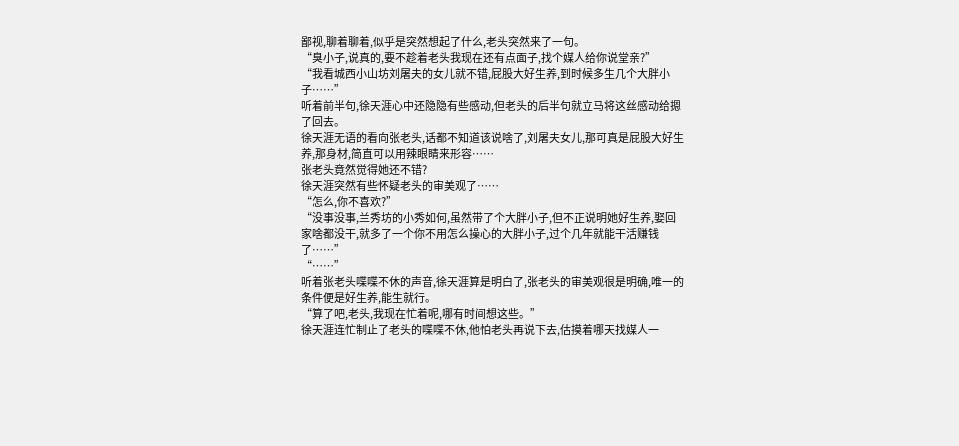鄙视,聊着聊着,似乎是突然想起了什么,老头突然来了一句。
“臭小子,说真的,要不趁着老头我现在还有点面子,找个媒人给你说堂亲?”
“我看城西小山坊刘屠夫的女儿就不错,屁股大好生养,到时候多生几个大胖小子……”
听着前半句,徐天涯心中还隐隐有些感动,但老头的后半句就立马将这丝感动给摁了回去。
徐天涯无语的看向张老头,话都不知道该说啥了,刘屠夫女儿,那可真是屁股大好生养,那身材,简直可以用辣眼睛来形容……
张老头竟然觉得她还不错?
徐天涯突然有些怀疑老头的审美观了……
“怎么,你不喜欢?”
“没事没事,兰秀坊的小秀如何,虽然带了个大胖小子,但不正说明她好生养,娶回家啥都没干,就多了一个你不用怎么操心的大胖小子,过个几年就能干活赚钱了……”
“……”
听着张老头喋喋不休的声音,徐天涯算是明白了,张老头的审美观很是明确,唯一的条件便是好生养,能生就行。
“算了吧,老头,我现在忙着呢,哪有时间想这些。”
徐天涯连忙制止了老头的喋喋不休,他怕老头再说下去,估摸着哪天找媒人一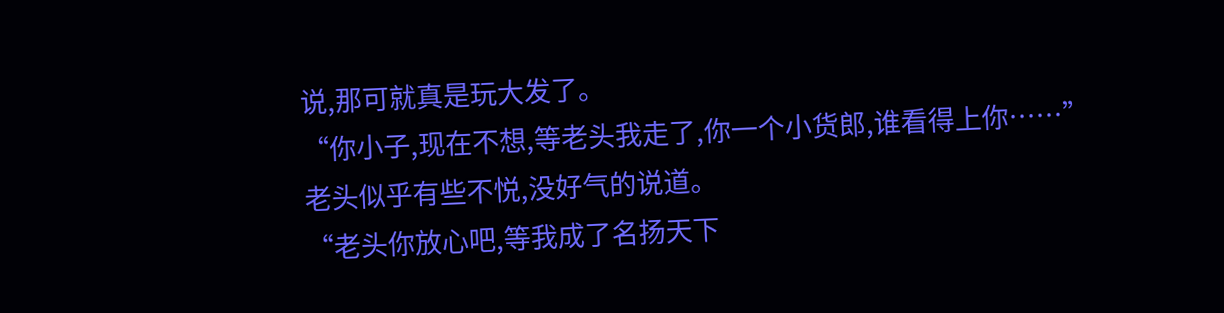说,那可就真是玩大发了。
“你小子,现在不想,等老头我走了,你一个小货郎,谁看得上你……”
老头似乎有些不悦,没好气的说道。
“老头你放心吧,等我成了名扬天下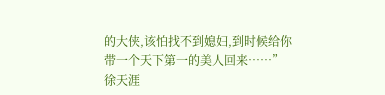的大侠,该怕找不到媳妇,到时候给你带一个天下第一的美人回来……”
徐天涯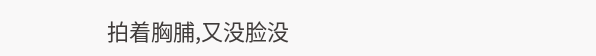拍着胸脯,又没脸没